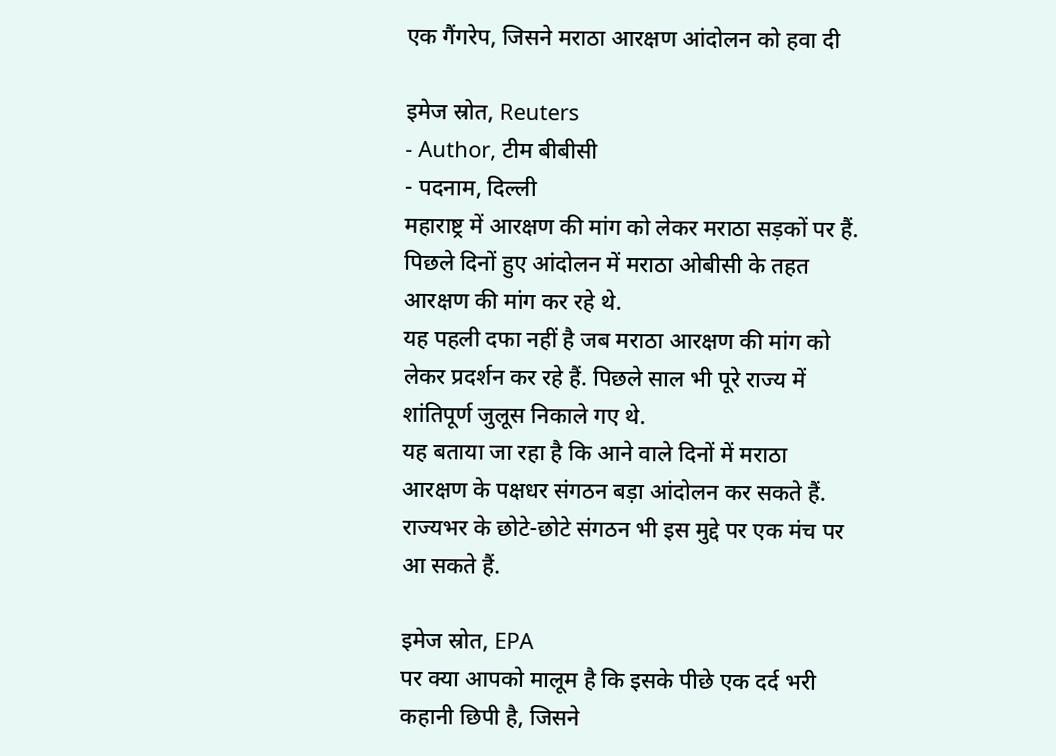एक गैंगरेप, जिसने मराठा आरक्षण आंदोलन को हवा दी

इमेज स्रोत, Reuters
- Author, टीम बीबीसी
- पदनाम, दिल्ली
महाराष्ट्र में आरक्षण की मांग को लेकर मराठा सड़कों पर हैं. पिछले दिनों हुए आंदोलन में मराठा ओबीसी के तहत आरक्षण की मांग कर रहे थे.
यह पहली दफा नहीं है जब मराठा आरक्षण की मांग को लेकर प्रदर्शन कर रहे हैं. पिछले साल भी पूरे राज्य में शांतिपूर्ण जुलूस निकाले गए थे.
यह बताया जा रहा है कि आने वाले दिनों में मराठा आरक्षण के पक्षधर संगठन बड़ा आंदोलन कर सकते हैं.
राज्यभर के छोटे-छोटे संगठन भी इस मुद्दे पर एक मंच पर आ सकते हैं.

इमेज स्रोत, EPA
पर क्या आपको मालूम है कि इसके पीछे एक दर्द भरी कहानी छिपी है, जिसने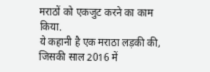मराठों को एकजुट करने का काम किया.
ये कहानी है एक मराठा लड़की की, जिसकी साल 2016 में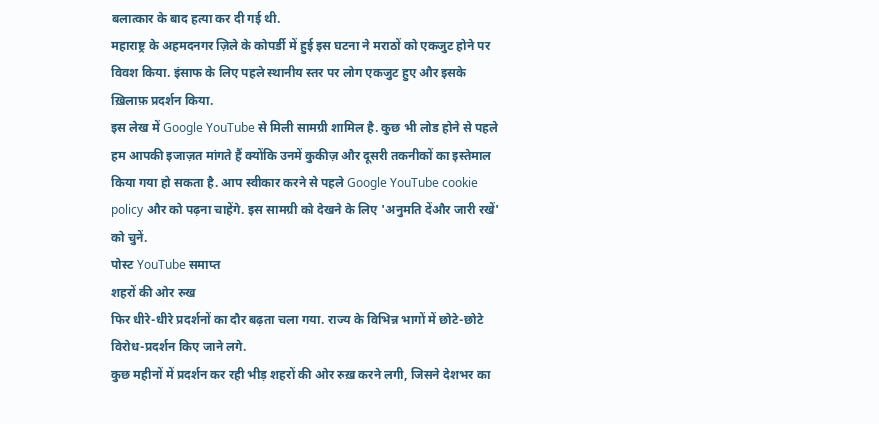बलात्कार के बाद हत्या कर दी गई थी.
महाराष्ट्र के अहमदनगर ज़िले के कोपर्डी में हुई इस घटना ने मराठों को एकजुट होने पर विवश किया. इंसाफ के लिए पहले स्थानीय स्तर पर लोग एकजुट हुए और इसके ख़िलाफ़ प्रदर्शन किया.
इस लेख में Google YouTube से मिली सामग्री शामिल है. कुछ भी लोड होने से पहले हम आपकी इजाज़त मांगते हैं क्योंकि उनमें कुकीज़ और दूसरी तकनीकों का इस्तेमाल किया गया हो सकता है. आप स्वीकार करने से पहले Google YouTube cookie policy और को पढ़ना चाहेंगे. इस सामग्री को देखने के लिए 'अनुमति देंऔर जारी रखें' को चुनें.
पोस्ट YouTube समाप्त
शहरों की ओर रुख
फिर धीरे-धीरे प्रदर्शनों का दौर बढ़ता चला गया. राज्य के विभिन्न भागों में छोटे-छोटे विरोध-प्रदर्शन किए जाने लगे.
कुछ महीनों में प्रदर्शन कर रही भीड़ शहरों की ओर रुख़ करने लगी, जिसने देशभर का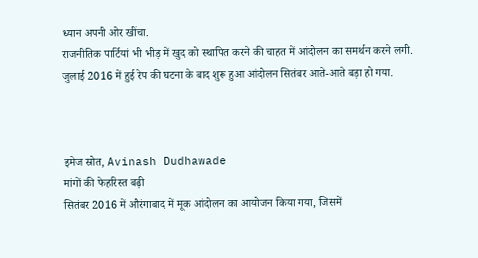ध्यान अपनी ओर खींचा.
राजनीतिक पार्टियां भी भीड़ में खुद को स्थापित करने की चाहत में आंदोलन का समर्थन करने लगी.
जुलाई 2016 में हुई रेप की घटना के बाद शुरू हुआ आंदोलन सितंबर आते-आते बड़ा हो गया.



इमेज स्रोत, Avinash Dudhawade
मांगों की फेहरिस्त बढ़ी
सितंबर 2016 में औरंगाबाद में मूक आंदोलन का आयोजन किया गया, जिसमें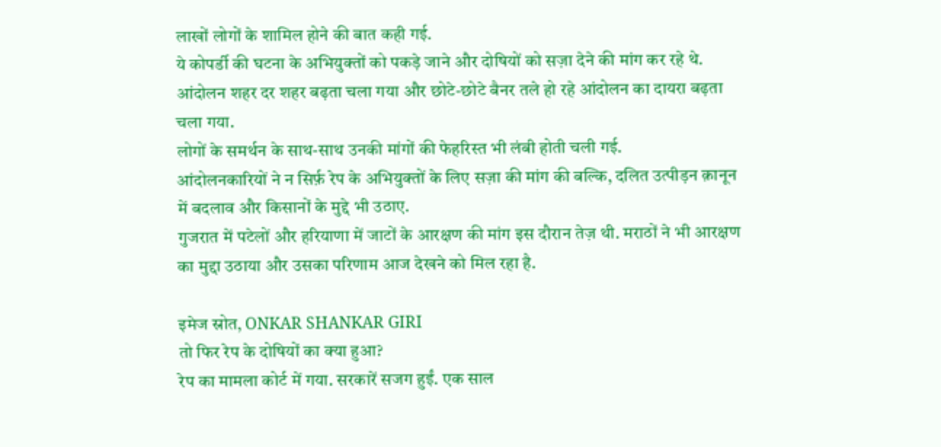लाखों लोगों के शामिल होने की बात कही गई.
ये कोपर्डी की घटना के अभियुक्तों को पकड़े जाने और दोषियों को सज़ा देने की मांग कर रहे थे.
आंदोलन शहर दर शहर बढ़ता चला गया और छोटे-छोटे बैनर तले हो रहे आंदोलन का दायरा बढ़ता चला गया.
लोगों के समर्थन के साथ-साथ उनकी मांगों की फेहरिस्त भी लंबी होती चली गई.
आंदोलनकारियों ने न सिर्फ़ रेप के अभियुक्तों के लिए सज़ा की मांग की बल्कि, दलित उत्पीड़न क़ानून में बदलाव और किसानों के मुद्दे भी उठाए.
गुजरात में पटेलों और हरियाणा में जाटों के आरक्षण की मांग इस दौरान तेज़ थी. मराठों ने भी आरक्षण का मुद्दा उठाया और उसका परिणाम आज देखने को मिल रहा है.

इमेज स्रोत, ONKAR SHANKAR GIRI
तो फिर रेप के दोषियों का क्या हुआ?
रेप का मामला कोर्ट में गया. सरकारें सजग हुईं. एक साल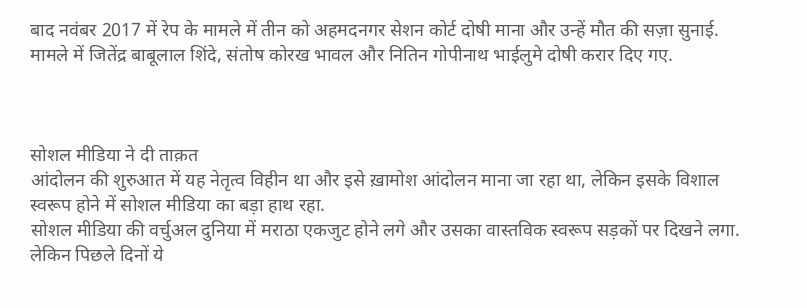बाद नवंबर 2017 में रेप के मामले में तीन को अहमदनगर सेशन कोर्ट दोषी माना और उन्हें मौत की सज़ा सुनाई.
मामले में जितेंद्र बाबूलाल शिंदे, संतोष कोरख भावल और नितिन गोपीनाथ भाईलुमे दोषी करार दिए गए.



सोशल मीडिया ने दी ताक़त
आंदोलन की शुरुआत में यह नेतृत्व विहीन था और इसे ख़ामोश आंदोलन माना जा रहा था, लेकिन इसके विशाल स्वरूप होने में सोशल मीडिया का बड़ा हाथ रहा.
सोशल मीडिया की वर्चुअल दुनिया में मराठा एकजुट होने लगे और उसका वास्तविक स्वरूप सड़कों पर दिखने लगा.
लेकिन पिछले दिनों ये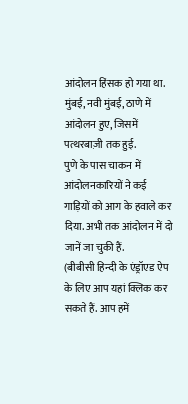आंदोलन हिंसक हो गया था. मुंबई, नवी मुंबई, ठाणे में आंदोलन हुए, जिसमें पत्थरबाज़ी तक हुई.
पुणे के पास चाकन में आंदोलनकारियों ने कई गाड़ियों को आग के हवाले कर दिया. अभी तक आंदोलन में दो जानें जा चुकी हैं.
(बीबीसी हिन्दी के एंड्रॉएड ऐप के लिए आप यहां क्लिक कर सकते हैं. आप हमें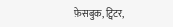फ़ेसबुक, ट्विटर,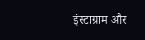इंस्टाग्राम और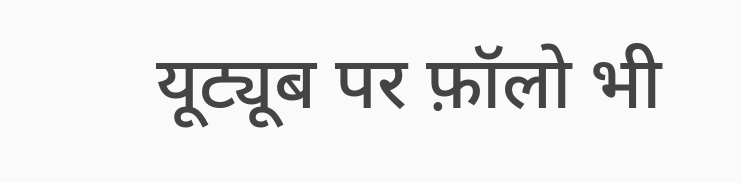यूट्यूब पर फ़ॉलो भी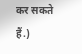कर सकते हैं.)